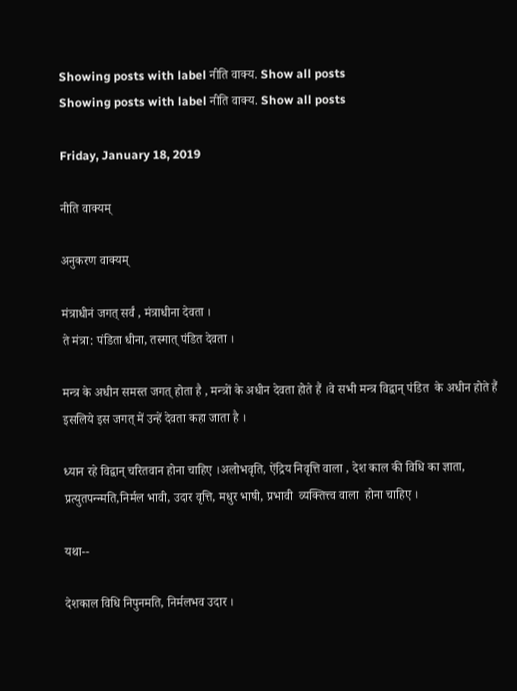Showing posts with label नीति वाक्य. Show all posts
Showing posts with label नीति वाक्य. Show all posts

Friday, January 18, 2019

नीति वाक्यम्

अनुकरण वाक्यम्

मंत्राधीनं जगत् सर्वं , मंत्राधीना देवता ।
ते मंत्रा: पंडिता धीना, तस्मात् पंडित देवता ।

मन्त्र के अधीन समस्त जगत् होता है , मन्त्रों के अधीन देवता होते हैं ।वे सभी मन्त्र विद्वान् पंडित  के अधीन होते हैं इसलिये इस जगत् में उन्हें देवता कहा जाता है ।

ध्यान रहे विद्वान् चरितवान होना चाहिए ।अलोभवृति, ऐंद्रिय निवृत्ति वाला , देश काल की विधि का ज्ञाता, प्रत्युतपन्न्मति,निर्मल भावी, उदार वृत्ति, मधुर भाषी, प्रभावी  व्यक्तित्त्व वाला  होना चाहिए ।

यथा--

देशकाल विधि निपुनमति, निर्मलभव उदार ।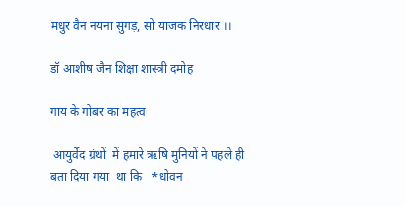मधुर वैन नयना सुगड़, सो याजक निरधार ।।

डॉ आशीष जैन शिक्षा शास्त्री दमोह

गाय के गोबर का महत्व

 आयुर्वेद ग्रंथों  में हमारे ऋषि मुनियों ने पहले ही बता दिया गया  था कि   *धोवन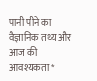पानी पीने का वैज्ञानिक तथ्य और आज की आवश्यकता*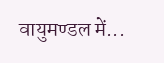वायुमण्डल में...